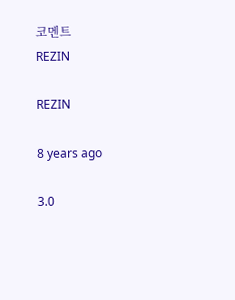코멘트
REZIN

REZIN

8 years ago

3.0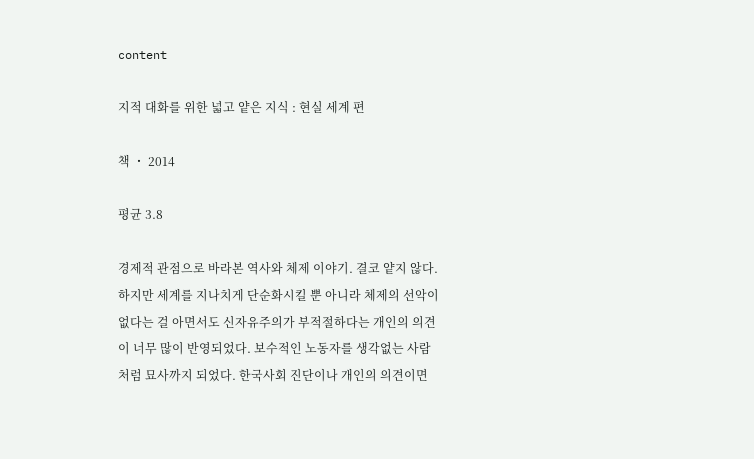content

지적 대화를 위한 넓고 얕은 지식 : 현실 세계 편

책 ・ 2014

평균 3.8

경제적 관점으로 바라본 역사와 체제 이야기. 결코 얕지 않다. 하지만 세계를 지나치게 단순화시킬 뿐 아니라 체제의 선악이 없다는 걸 아면서도 신자유주의가 부적절하다는 개인의 의견이 너무 많이 반영되었다. 보수적인 노동자를 생각없는 사람처럼 묘사까지 되었다. 한국사회 진단이나 개인의 의견이면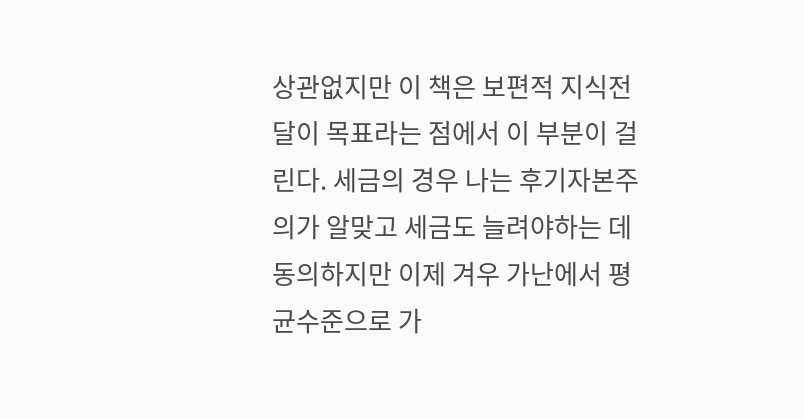상관없지만 이 책은 보편적 지식전달이 목표라는 점에서 이 부분이 걸린다. 세금의 경우 나는 후기자본주의가 알맞고 세금도 늘려야하는 데 동의하지만 이제 겨우 가난에서 평균수준으로 가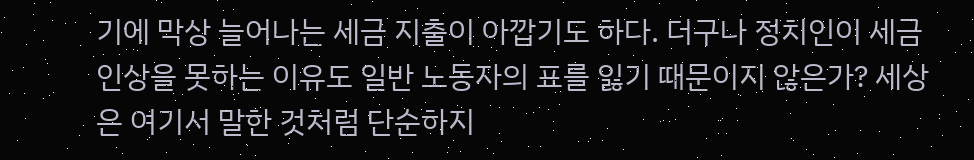기에 막상 늘어나는 세금 지출이 아깝기도 하다. 더구나 정치인이 세금인상을 못하는 이유도 일반 노동자의 표를 잃기 때문이지 않은가? 세상은 여기서 말한 것처럼 단순하지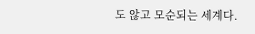도 않고 모순되는 세계다.